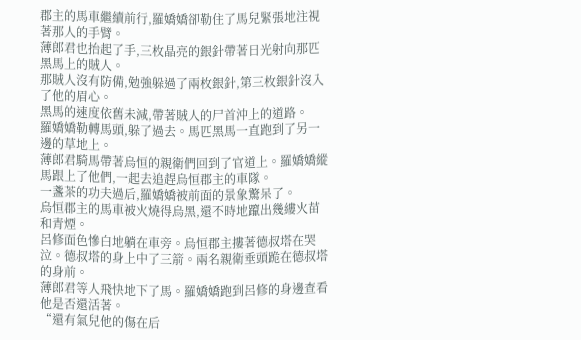郡主的馬車繼續前行,羅嬌嬌卻勒住了馬兒緊張地注視著那人的手臂。
薄郎君也抬起了手,三枚晶亮的銀針帶著日光射向那匹黑馬上的賊人。
那賊人沒有防備,勉強躲過了兩枚銀針,第三枚銀針沒入了他的眉心。
黑馬的速度依舊未減,帶著賊人的尸首沖上的道路。
羅嬌嬌勒轉馬頭,躲了過去。馬匹黑馬一直跑到了另一邊的草地上。
薄郎君騎馬帶著烏恒的親衛們回到了官道上。羅嬌嬌縱馬跟上了他們,一起去追趕烏恒郡主的車隊。
一盞茶的功夫過后,羅嬌嬌被前面的景象驚呆了。
烏恒郡主的馬車被火燒得烏黑,還不時地躥出幾縷火苗和青煙。
呂修面色慘白地躺在車旁。烏恒郡主摟著德叔塔在哭泣。德叔塔的身上中了三箭。兩名親衛垂頭跪在德叔塔的身前。
薄郎君等人飛快地下了馬。羅嬌嬌跑到呂修的身邊查看他是否還活著。
“還有氣兒他的傷在后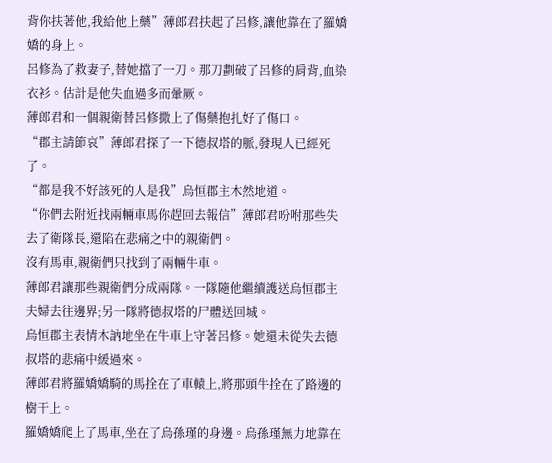背你扶著他,我給他上藥”薄郎君扶起了呂修,讓他靠在了羅嬌嬌的身上。
呂修為了救妻子,替她擋了一刀。那刀劃破了呂修的肩背,血染衣衫。估計是他失血過多而暈厥。
薄郎君和一個親衛替呂修撒上了傷藥抱扎好了傷口。
“郡主請節哀”薄郎君探了一下德叔塔的脈,發現人已經死了。
“都是我不好該死的人是我”烏恒郡主木然地道。
“你們去附近找兩輛車馬你趕回去報信”薄郎君吩咐那些失去了衛隊長,還陷在悲痛之中的親衛們。
沒有馬車,親衛們只找到了兩輛牛車。
薄郎君讓那些親衛們分成兩隊。一隊隨他繼續護送烏恒郡主夫婦去往邊界;另一隊將德叔塔的尸體送回城。
烏恒郡主表情木訥地坐在牛車上守著呂修。她還未從失去德叔塔的悲痛中緩過來。
薄郎君將羅嬌嬌騎的馬拴在了車轅上,將那頭牛拴在了路邊的樹干上。
羅嬌嬌爬上了馬車,坐在了烏孫瑾的身邊。烏孫瑾無力地靠在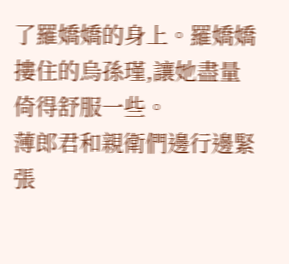了羅嬌嬌的身上。羅嬌嬌摟住的烏孫瑾,讓她盡量倚得舒服一些。
薄郎君和親衛們邊行邊緊張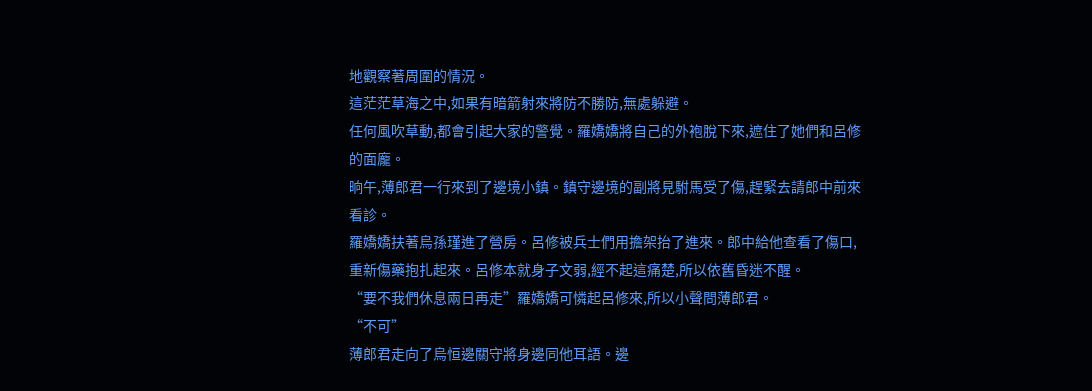地觀察著周圍的情況。
這茫茫草海之中,如果有暗箭射來將防不勝防,無處躲避。
任何風吹草動,都會引起大家的警覺。羅嬌嬌將自己的外袍脫下來,遮住了她們和呂修的面龐。
晌午,薄郎君一行來到了邊境小鎮。鎮守邊境的副將見駙馬受了傷,趕緊去請郎中前來看診。
羅嬌嬌扶著烏孫瑾進了營房。呂修被兵士們用擔架抬了進來。郎中給他查看了傷口,重新傷藥抱扎起來。呂修本就身子文弱,經不起這痛楚,所以依舊昏迷不醒。
“要不我們休息兩日再走”羅嬌嬌可憐起呂修來,所以小聲問薄郎君。
“不可”
薄郎君走向了烏恒邊關守將身邊同他耳語。邊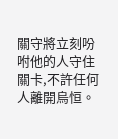關守將立刻吩咐他的人守住關卡,不許任何人離開烏恒。